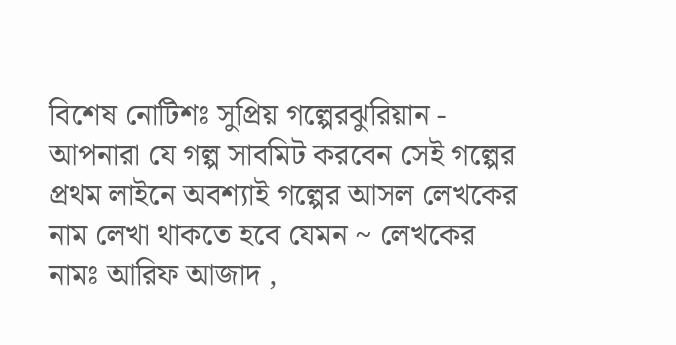বিশেষ নোটিশঃ সুপ্রিয় গল্পেরঝুরিয়ান - আপনারা যে গল্প সাবমিট করবেন সেই গল্পের প্রথম লাইনে অবশ্যাই গল্পের আসল লেখকের নাম লেখা থাকতে হবে যেমন ~ লেখকের নামঃ আরিফ আজাদ ,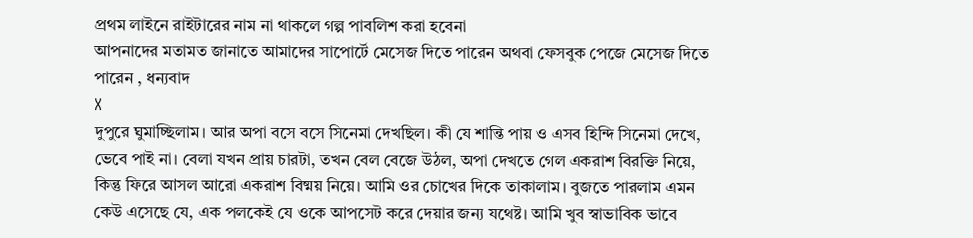প্রথম লাইনে রাইটারের নাম না থাকলে গল্প পাবলিশ করা হবেনা
আপনাদের মতামত জানাতে আমাদের সাপোর্টে মেসেজ দিতে পারেন অথবা ফেসবুক পেজে মেসেজ দিতে পারেন , ধন্যবাদ
X
দুপুরে ঘুমাচ্ছিলাম। আর অপা বসে বসে সিনেমা দেখছিল। কী যে শান্তি পায় ও এসব হিন্দি সিনেমা দেখে, ভেবে পাই না। বেলা যখন প্রায় চারটা, তখন বেল বেজে উঠল, অপা দেখতে গেল একরাশ বিরক্তি নিয়ে, কিন্তু ফিরে আসল আরো একরাশ বিষ্ময় নিয়ে। আমি ওর চোখের দিকে তাকালাম। বুজতে পারলাম এমন কেউ এসেছে যে, এক পলকেই যে ওকে আপসেট করে দেয়ার জন্য যথেষ্ট। আমি খুব স্বাভাবিক ভাবে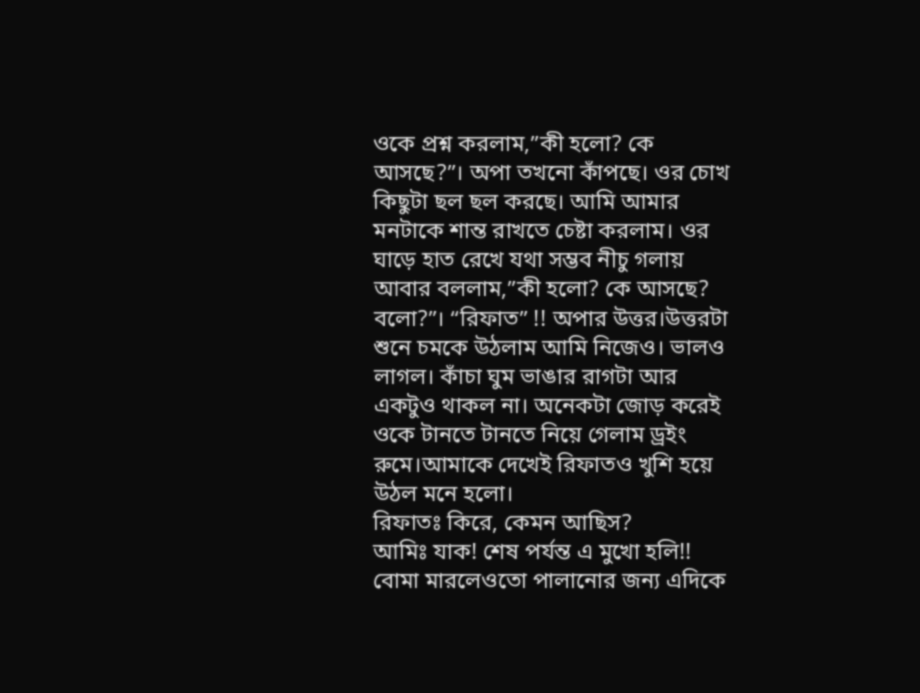ওকে প্রশ্ন করলাম,”কী হলো? কে আসছে?”। অপা তখনো কাঁপছে। ওর চোখ কিছুটা ছল ছল করছে। আমি আমার মনটাকে শান্ত রাখতে চেষ্টা করলাম। ওর ঘাড়ে হাত রেখে যথা সম্ভব নীচু গলায় আবার বললাম,”কী হলো? কে আসছে? বলো?”। “রিফাত” !! অপার উত্তর।উত্তরটা শুনে চমকে উঠলাম আমি নিজেও। ভালও লাগল। কাঁচা ঘুম ভাঙার রাগটা আর একটুও থাকল না। অনেকটা জোড় করেই ওকে টানতে টানতে নিয়ে গেলাম ড্রইং রুমে।আমাকে দেখেই রিফাতও খুশি হয়ে উঠল মনে হলো।
রিফাতঃ কিরে, কেমন আছিস?
আমিঃ যাক! শেষ পর্যন্ত এ মুখো হলি!! বোমা মারলেওতো পালানোর জন্য এদিকে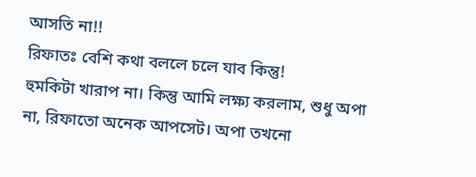আসতি না!!
রিফাতঃ বেশি কথা বললে চলে যাব কিন্তু!
হুমকিটা খারাপ না। কিন্তু আমি লক্ষ্য করলাম, শুধু অপা না, রিফাতো অনেক আপসেট। অপা তখনো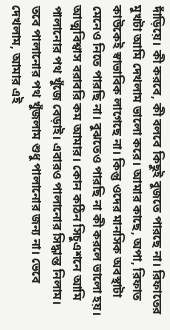দাঁড়িয়ে। কী করবে, কী বলবে কিছুই বুজতে পারছে না। রিফাতের মুখটা আমি দেখলাম ভালো করে। আমার কাছে, অপা, রিফাত কাউকেই স্বাভাবিক লাগেছে না। কিন্তু ওদের মানসিক অবস্থাটা মেনেও নিতে পারছি না। বুঝতেও পারছি না কী করলে ভালো হয়।
আত্মবিশ্বাস বরাবরি কম আমার। কোন কঠিন সিচুএশনে আমি পালানোর পথ খুঁজে বেড়াই। এবারও পালানোর সিদ্ধান্ত নিলাম। তবে পালানোর পথ খুঁজলাম শুধু পালানোর জন্য না। ভেবে দেখলাম, আমার এই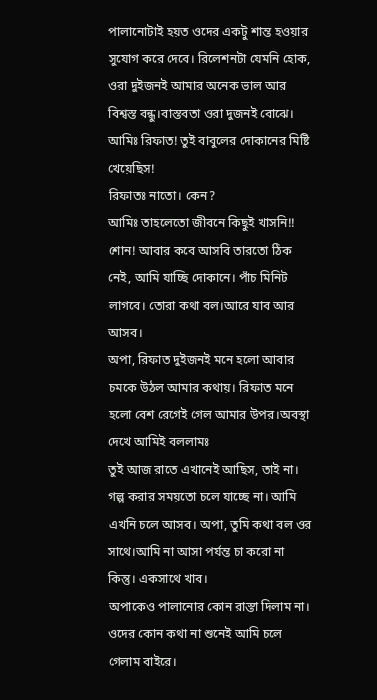পালানোটাই হয়ত ওদের একটু শান্ত হওয়ার সুযোগ করে দেবে। রিলেশনটা যেমনি হোক, ওরা দুইজনই আমার অনেক ভাল আর বিশ্বস্ত বন্ধু।বাস্তবতা ওরা দুজনই বোঝে।
আমিঃ রিফাত! তুই বাবুলের দোকানের মিষ্টি খেয়েছিস!
রিফাতঃ নাতো। কেন?
আমিঃ তাহলেতো জীবনে কিছুই খাসনি!! শোন! আবার কবে আসবি তারতো ঠিক নেই, আমি যাচ্ছি দোকানে। পাঁচ মিনিট লাগবে। তোরা কথা বল।আরে যাব আর আসব।
অপা, রিফাত দুইজনই মনে হলো আবার চমকে উঠল আমার কথায়। রিফাত মনে হলো বেশ রেগেই গেল আমার উপর।অবস্থা দেখে আমিই বললামঃ
তুই আজ রাতে এখানেই আছিস, তাই না। গল্প করার সময়তো চলে যাচ্ছে না। আমি এখনি চলে আসব। অপা, তুমি কথা বল ওর সাথে।আমি না আসা পর্যন্ত চা করো না কিন্তু। একসাথে খাব।
অপাকেও পালানোর কোন রাস্তা দিলাম না। ওদের কোন কথা না শুনেই আমি চলে গেলাম বাইরে।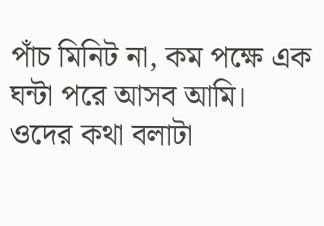পাঁচ মিনিট না, কম পক্ষে এক ঘন্টা পরে আসব আমি। ওদের কথা বলাটা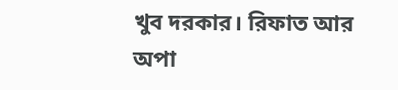খুব দরকার। রিফাত আর অপা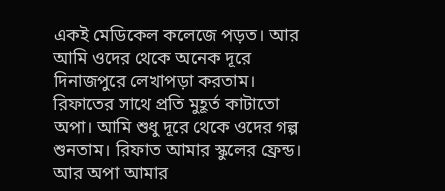একই মেডিকেল কলেজে পড়ত। আর আমি ওদের থেকে অনেক দূরে দিনাজপুরে লেখাপড়া করতাম। রিফাতের সাথে প্রতি মুহূর্ত কাটাতো অপা। আমি শুধু দূরে থেকে ওদের গল্প শুনতাম। রিফাত আমার স্কুলের ফ্রেন্ড। আর অপা আমার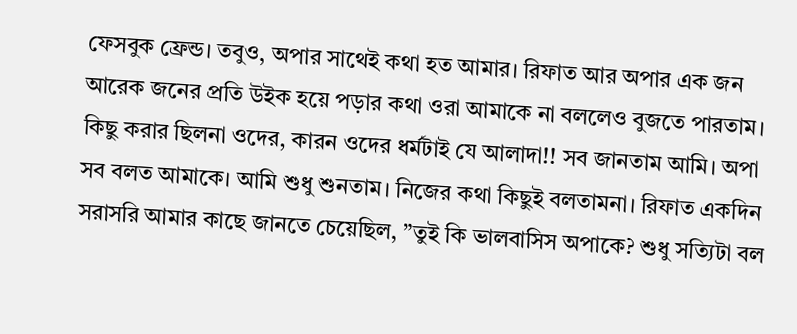ফেসবুক ফ্রেন্ড। তবুও, অপার সাথেই কথা হত আমার। রিফাত আর অপার এক জন আরেক জনের প্রতি উইক হয়ে পড়ার কথা ওরা আমাকে না বললেও বুজতে পারতাম। কিছু করার ছিলনা ওদের, কারন ওদের ধর্মটাই যে আলাদা!! সব জানতাম আমি। অপা সব বলত আমাকে। আমি শুধু শুনতাম। নিজের কথা কিছুই বলতামনা। রিফাত একদিন সরাসরি আমার কাছে জানতে চেয়েছিল, ”তুই কি ভালবাসিস অপাকে? শুধু সত্যিটা বল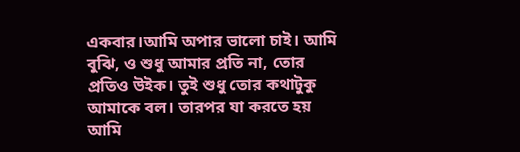একবার।আমি অপার ভালো চাই। আমি বুঝি, ও শুধু আমার প্রতি না, তোর প্রতিও উইক। তুই শুধু তোর কথাটুকু আমাকে বল। তারপর যা করতে হয় আমি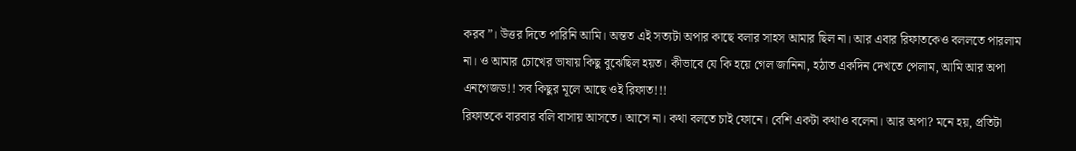করব”। উত্তর দিতে পারিনি আমি। অন্তত এই সত্যটা অপার কাছে বলার সাহস আমার ছিল না। আর এবার রিফাতকেও বললতে পারলাম না। ও আমার চোখের ভাষায় কিছু বুঝেছিল হয়ত। কীভাবে যে কি হয়ে গেল জানিনা, হঠাত একদিন দেখতে পেলাম, আমি আর অপা এনগেজড!! সব কিছুর মূলে আছে ওই রিফাত!!!
রিফাতকে বারবার বলি বাসায় আসতে। আসে না। কথা বলতে চাই ফোনে। বেশি একটা কথাও বলেনা। আর অপা? মনে হয়, প্রতিটা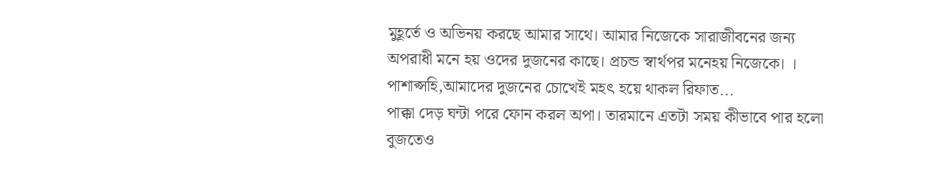মুহূর্তে ও অভিনয় করছে আমার সাথে। আমার নিজেকে সারাজীবনের জন্য অপরাধী মনে হয় ওদের দুজনের কাছে। প্রচন্ড স্বার্থপর মনেহয় নিজেকে। । পাশাপ্সহি,আমাদের দুজনের চোখেই মহৎ হয়ে থাকল রিফাত...
পাক্কা দেড় ঘন্টা পরে ফোন করল অপা। তারমানে এতটা সময় কীভাবে পার হলো বুজতেও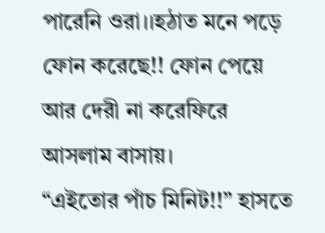পারেনি ওরা।।হঠাত মনে পড়ে ফোন করেছে!! ফোন পেয়ে আর দেরী না করেফিরে আসলাম বাসায়।
“এইতোর পাঁচ মিনিট!!” হাসতে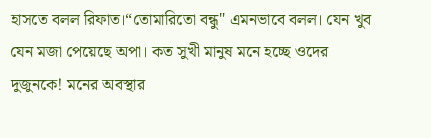হাসতে বলল রিফাত।“তোমারিতো বন্ধু" এমনভাবে বলল। যেন খুব যেন মজা পেয়েছে অপা। কত সুখী মানুষ মনে হচ্ছে ওদের দুজুনকে! মনের অবস্থার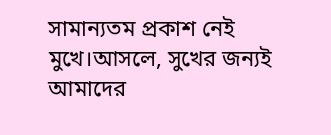সামান্যতম প্রকাশ নেই মুখে।আসলে, সুখের জন্যই আমাদের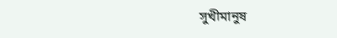সুখীমানুষ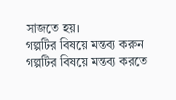সাজতে হয়।
গল্পটির বিষয়ে মন্তব্য করুন
গল্পটির বিষয়ে মন্তব্য করতে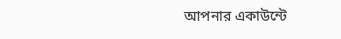আপনার একাউন্টে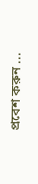প্রবেশ করুন ...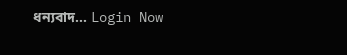ধন্যবাদ... Login Now